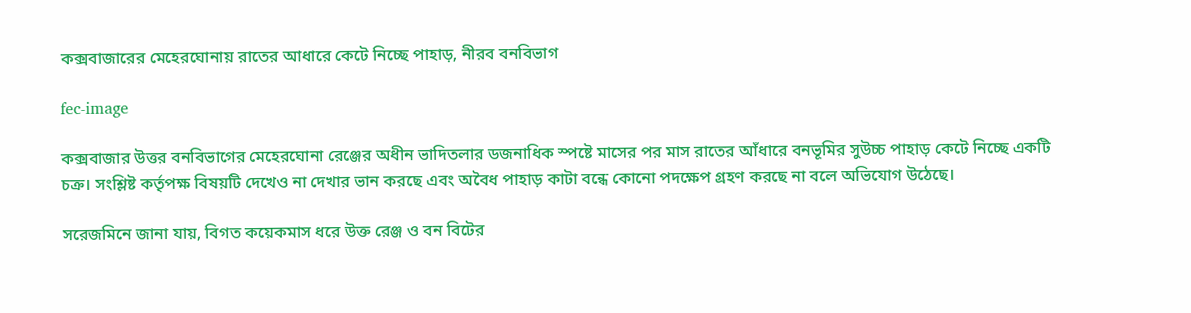কক্সবাজারের মেহেরঘোনায় রাতের আধারে কেটে নিচ্ছে পাহাড়, নীরব বনবিভাগ

fec-image

কক্সবাজার উত্তর বনবিভাগের মেহেরঘোনা রেঞ্জের অধীন ভাদিতলার ডজনাধিক স্পষ্টে মাসের পর মাস রাতের আঁধারে বনভূমির সুউচ্চ পাহাড় কেটে নিচ্ছে একটি চক্র। সংশ্লিষ্ট কর্তৃপক্ষ বিষয়টি দেখেও না দেখার ভান করছে এবং অবৈধ পাহাড় কাটা বন্ধে কোনো পদক্ষেপ গ্রহণ করছে না বলে অভিযোগ উঠেছে।

সরেজমিনে জানা যায়, বিগত কয়েকমাস ধরে উক্ত রেঞ্জ ও বন বিটের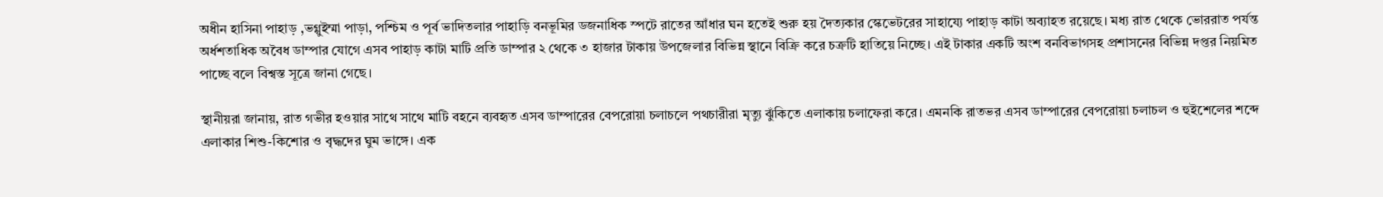অধীন হাসিনা পাহাড় ,ভগ্গুইম্মা পাড়া, পশ্চিম ও পূর্ব ভাদিতলার পাহাড়ি বনভূমির ডজনাধিক স্পটে রাতের আঁধার ঘন হতেই শুরু হয় দৈত্যকার স্কেভেটরের সাহায্যে পাহাড় কাটা অব্যাহত রয়েছে। মধ্য রাত থেকে ভোররাত পর্যন্ত অর্ধশতাধিক অবৈধ ডাম্পার যোগে এসব পাহাড় কাটা মাটি প্রতি ডাম্পার ২ থেকে ৩ হাজার টাকায় উপজেলার বিভিন্ন স্থানে বিক্রি করে চক্রটি হাতিয়ে নিচ্ছে। এই টাকার একটি অংশ বনবিভাগসহ প্রশাসনের বিভিন্ন দপ্তর নিয়মিত পাচ্ছে বলে বিশ্বস্ত সূত্রে জানা গেছে।

স্থানীয়রা জানায়, রাত গভীর হওয়ার সাথে সাথে মাটি বহনে ব্যবহৃত এসব ডাম্পারের বেপরোয়া চলাচলে পথচারীরা মৃত্যু ঝুঁকিতে এলাকায় চলাফেরা করে। এমনকি রাতভর এসব ডাম্পারের বেপরোয়া চলাচল ও হুইশেলের শব্দে এলাকার শিশু-কিশোর ও বৃদ্ধদের ঘুম ভাঙ্গে। এক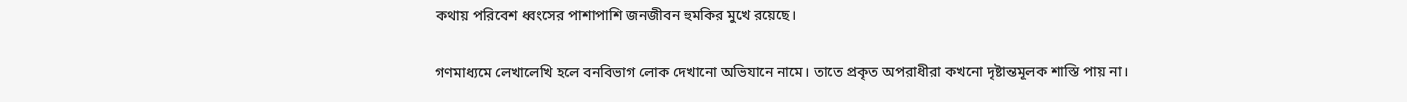কথায় পরিবেশ ধ্বংসের পাশাপাশি জনজীবন হুমকির মুখে রয়েছে।

গণমাধ্যমে লেখালেখি হলে বনবিভাগ লোক দেখানো অভিযানে নামে। তাতে প্রকৃত অপরাধীরা কখনো দৃষ্টান্তমূলক শাস্তি পায় না।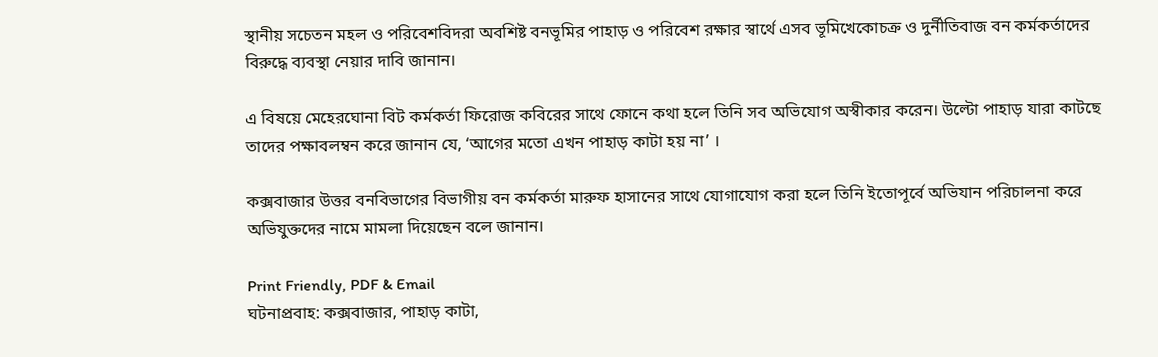স্থানীয় সচেতন মহল ও পরিবেশবিদরা অবশিষ্ট বনভূমির পাহাড় ও পরিবেশ রক্ষার স্বার্থে এসব ভূমিখেকোচক্র ও দুর্নীতিবাজ বন কর্মকর্তাদের বিরুদ্ধে ব্যবস্থা নেয়ার দাবি জানান।

এ বিষয়ে মেহেরঘোনা বিট কর্মকর্তা ফিরোজ কবিরের সাথে ফোনে কথা হলে তিনি সব অভিযোগ অস্বীকার করেন। উল্টো পাহাড় যারা কাটছে তাদের পক্ষাবলম্বন করে জানান যে, ‘আগের মতো এখন পাহাড় কাটা হয় না’ ।

কক্সবাজার উত্তর বনবিভাগের বিভাগীয় বন কর্মকর্তা মারুফ হাসানের সাথে যোগাযোগ করা হলে তিনি ইতোপূর্বে অভিযান পরিচালনা করে অভিযুক্তদের নামে মামলা দিয়েছেন বলে জানান।

Print Friendly, PDF & Email
ঘটনাপ্রবাহ: কক্সবাজার, পাহাড় কাটা,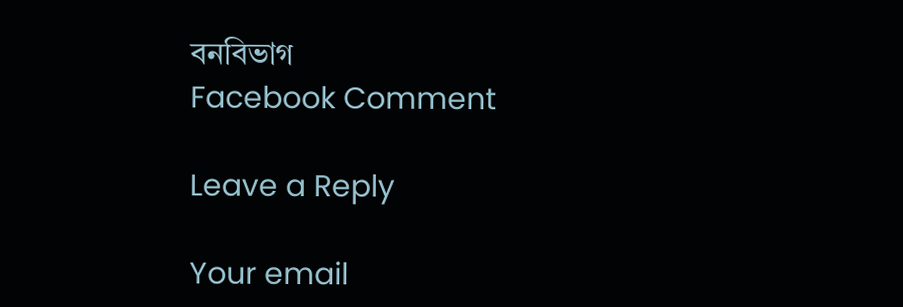বনবিভাগ
Facebook Comment

Leave a Reply

Your email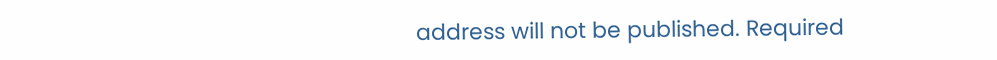address will not be published. Required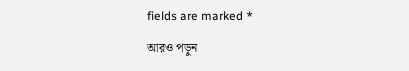fields are marked *

আরও পড়ুন